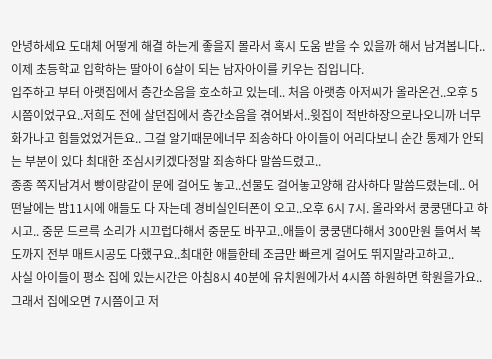안녕하세요 도대체 어떻게 해결 하는게 좋을지 몰라서 혹시 도움 받을 수 있을까 해서 남겨봅니다.. 이제 초등학교 입학하는 딸아이 6살이 되는 남자아이를 키우는 집입니다.
입주하고 부터 아랫집에서 층간소음을 호소하고 있는데.. 처음 아랫층 아저씨가 올라온건..오후 5시쯤이었구요..저희도 전에 살던집에서 층간소음을 겪어봐서..윗집이 적반하장으로나오니까 너무 화가나고 힘들었었거든요.. 그걸 알기때문에너무 죄송하다 아이들이 어리다보니 순간 통제가 안되는 부분이 있다 최대한 조심시키겠다정말 죄송하다 말씀드렸고..
종종 쪽지남겨서 빵이랑같이 문에 걸어도 놓고..선물도 걸어놓고양해 감사하다 말씀드렸는데.. 어떤날에는 밤11시에 애들도 다 자는데 경비실인터폰이 오고..오후 6시 7시. 올라와서 쿵쿵댄다고 하시고.. 중문 드르륵 소리가 시끄럽다해서 중문도 바꾸고..애들이 쿵쿵댄다해서 300만원 들여서 복도까지 전부 매트시공도 다했구요..최대한 애들한테 조금만 빠르게 걸어도 뛰지말라고하고..
사실 아이들이 평소 집에 있는시간은 아침8시 40분에 유치원에가서 4시쯤 하원하면 학원을가요.. 그래서 집에오면 7시쯤이고 저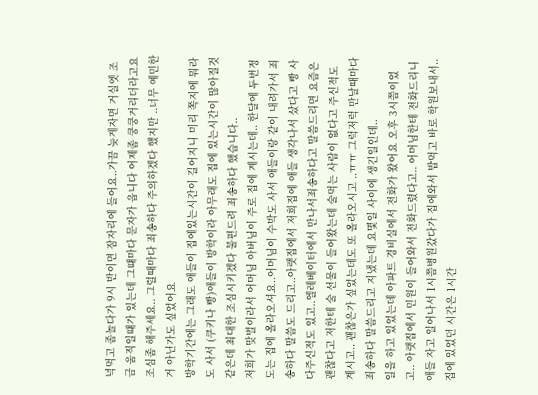녁먹고 좀놀다가 9시 반이면 잠자리에 들어요..가끔 늦게자면 거실엣 조금 움직일떄가 있는데 그떄마다 문자가 옵니다 어제좀 쿵쿵거리더라고요 조심좀 해주세요.. 그럴때마다 죄송하다 주의하겠다 했지만 ..너무 예민한거 아닌가도 싶었어요
방학기간에는 그래도 애들이 집에있는시간이 길어지니 미리 쪽지에 뭐라도 사서 (쿠키나 빵)애들이 방학이라 아무래도 집에 있는시간이 많아질것 같은데 최대한 조심시키겠다 불편드려 죄송하다 했습니다..
저희가 맞벌이라서 어머님 아버님이 주로 집에 계시는데.. 한달에 두번정도는 집에 올라오셔요..어머님이 수박도 사서 애들이랑 같이 내려가서 죄송하다 말씀도 드리고..아랫집에서 저희집에 애들 생각나서 샀다고 빵 사다주신적도 있고..엘레베이터에서 만나서죄송하다고 말씀드리면 요즘은 괜찮다고 저한테 술 선물이 들어왔는데 술먹는 사람이 없다고 주신적도 계시고.. 괜찮은가 싶었는데도 또 올라오시고 ..ㅠㅠ 그럭저럭 만날때마다 죄송하다 말씀드리고 지냈는데 요몇일 사이에 생긴일인데..
일을 하고 있었는데 아파트 경비실에서 전화가 왔어요 오후 3시쯤이었고.. 아랫집에서 민원이 들어와서 전화드렸다고.. 어머님한테 전화드리니 애들 자고 일어나서 1시쯤병원갔다가 집에와서 밥먹고 바로 학원보내서..집에 있었던 시간은 1시간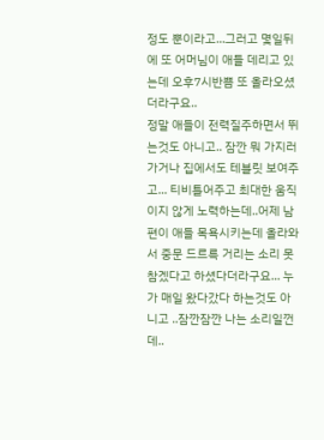정도 뿐이라고...그러고 몇일뒤에 또 어머님이 애들 데리고 있는데 오후7시반쁨 또 올라오셨더라구요..
정말 애들이 전력질주하면서 뛰는것도 아니고.. 잠깐 뭐 가지러 가거나 집에서도 테블릿 보여주고... 티비틀어주고 최대한 움직이지 않게 노력하는데..어제 남편이 애들 목욕시키는데 올라와서 중문 드르륵 거리는 소리 못참겠다고 하셨다더라구요... 누가 매일 왔다갔다 하는것도 아니고 ..잠깐잠깐 나는 소리일껀데..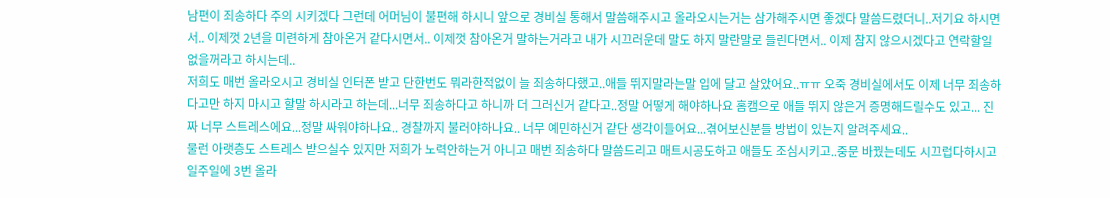남편이 죄송하다 주의 시키겠다 그런데 어머님이 불편해 하시니 앞으로 경비실 통해서 말씀해주시고 올라오시는거는 삼가해주시면 좋겠다 말씀드렸더니..저기요 하시면서.. 이제껏 2년을 미련하게 참아온거 같다시면서.. 이제껏 참아온거 말하는거라고 내가 시끄러운데 말도 하지 말란말로 들린다면서.. 이제 참지 않으시겠다고 연락할일 없을꺼라고 하시는데..
저희도 매번 올라오시고 경비실 인터폰 받고 단한번도 뭐라한적없이 늘 죄송하다했고..애들 뛰지말라는말 입에 달고 살았어요..ㅠㅠ 오죽 경비실에서도 이제 너무 죄송하다고만 하지 마시고 할말 하시라고 하는데...너무 죄송하다고 하니까 더 그러신거 같다고..정말 어떻게 해야하나요 홈캠으로 애들 뛰지 않은거 증명해드릴수도 있고... 진짜 너무 스트레스에요...정말 싸워야하나요.. 경찰까지 불러야하나요.. 너무 예민하신거 같단 생각이들어요...겪어보신분들 방법이 있는지 알려주세요..
물런 아랫층도 스트레스 받으실수 있지만 저희가 노력안하는거 아니고 매번 죄송하다 말씀드리고 매트시공도하고 애들도 조심시키고..중문 바꿨는데도 시끄럽다하시고 일주일에 3번 올라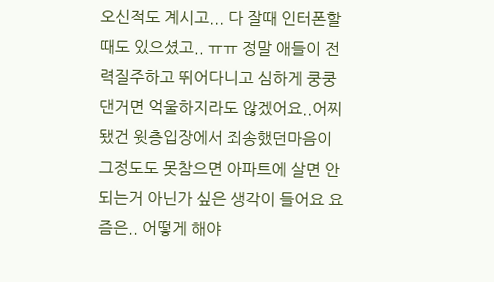오신적도 계시고... 다 잘때 인터폰할때도 있으셨고.. ㅠㅠ 정말 애들이 전력질주하고 뛰어다니고 심하게 쿵쿵댄거면 억울하지라도 않겠어요..어찌됐건 윗층입장에서 죄송했던마음이 그정도도 못참으면 아파트에 살면 안되는거 아닌가 싶은 생각이 들어요 요즘은.. 어떻게 해야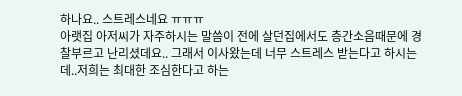하나요.. 스트레스네요 ㅠㅠㅠ
아랫집 아저씨가 자주하시는 말씀이 전에 살던집에서도 층간소음때문에 경찰부르고 난리셨데요.. 그래서 이사왔는데 너무 스트레스 받는다고 하시는데..저희는 최대한 조심한다고 하는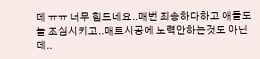데 ㅠㅠ 너무 힘드네요..매번 죄송하다하고 애들도 늘 조심시키고..매트시공에 노력안하는것도 아닌데..